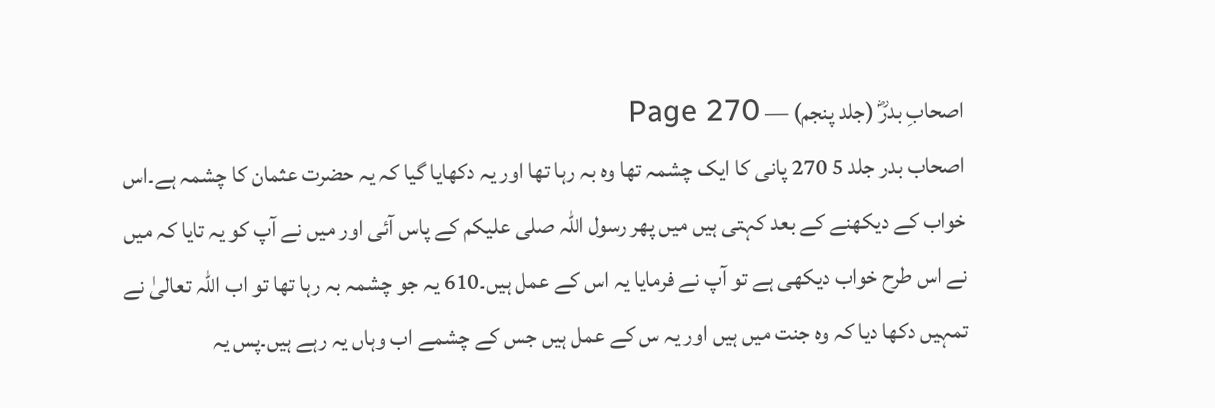اصحابِ بدرؓ (جلد پنجم) — Page 270
اصحاب بدر جلد 5 270 پانی کا ایک چشمہ تھا وہ بہ رہا تھا اور یہ دکھایا گیا کہ یہ حضرت عثمان کا چشمہ ہے۔اس خواب کے دیکھنے کے بعد کہتی ہیں میں پھر رسول اللہ صلی علیکم کے پاس آئی اور میں نے آپ کو یہ تایا کہ میں نے اس طرح خواب دیکھی ہے تو آپ نے فرمایا یہ اس کے عمل ہیں۔610 یہ جو چشمہ بہ رہا تھا تو اب اللہ تعالیٰ نے تمہیں دکھا دیا کہ وہ جنت میں ہیں اور یہ س کے عمل ہیں جس کے چشمے اب وہاں یہ رہے ہیں۔پس یہ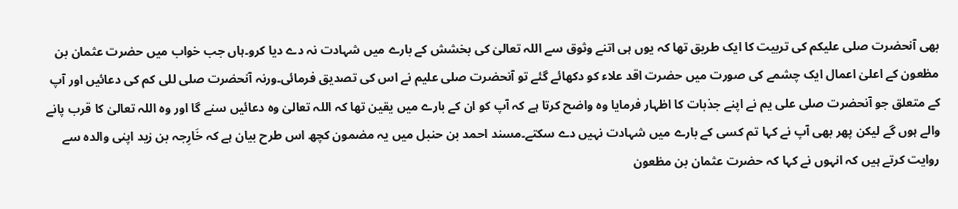بھی آنحضرت صلی علیکم کی تربیت کا ایک طریق تھا کہ یوں ہی اتنے وثوق سے اللہ تعالیٰ کی بخشش کے بارے میں شہادت نہ دے دیا کرو۔ہاں جب خواب میں حضرت عثمان بن مظعون کے اعلیٰ اعمال ایک چشمے کی صورت میں حضرت اقد علاء کو دکھائے گئے تو آنحضرت صلی علیم نے اس کی تصدیق فرمائی۔ورنہ آنحضرت صلی للی کم کی دعائیں اور آپ کے متعلق جو آنحضرت صلی علی یم نے اپنے جذبات کا اظہار فرمایا وہ واضح کرتا ہے کہ آپ کو ان کے بارے میں یقین تھا کہ اللہ تعالیٰ وہ دعائیں سنے گا اور وہ اللہ تعالیٰ کا قرب پانے والے ہوں گے لیکن پھر بھی آپ نے کہا تم کسی کے بارے میں شہادت نہیں دے سکتے۔مسند احمد بن حنبل میں یہ مضمون کچھ اس طرح بیان ہے کہ خَارِجہ بن زید اپنی والدہ سے روایت کرتے ہیں کہ انہوں نے کہا کہ حضرت عثمان بن مظعون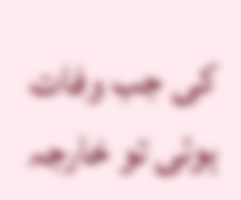کی جب وفات ہوئی تو خارجہ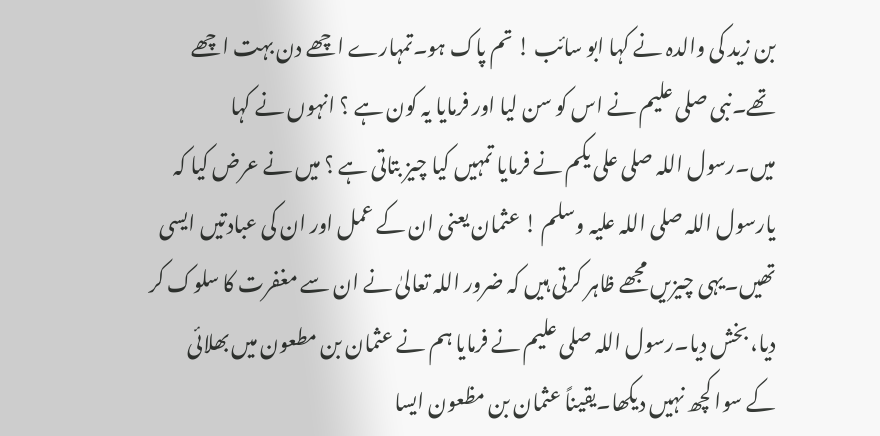بن زید کی والدہ نے کہا ابو سائب ! تم پاک ہو۔تمہارے اچھے دن بہت اچھے تھے۔نبی صلی علیم نے اس کو سن لیا اور فرمایا یہ کون ہے ؟ انہوں نے کہا میں۔رسول اللہ صلی علی یکم نے فرمایا تمہیں کیا چیز بتاتی ہے ؟ میں نے عرض کیا کہ یارسول اللہ صلی اللہ علیہ وسلم ! عثمان یعنی ان کے عمل اور ان کی عبادتیں ایسی تھیں۔یہی چیزیں مجھے ظاہر کرتی ہیں کہ ضرور اللہ تعالیٰ نے ان سے مغفرت کا سلوک کر دیا، بخش دیا۔رسول اللہ صلی علیم نے فرمایا ہم نے عثمان بن مطعون میں بھلائی کے سوا کچھ نہیں دیکھا۔یقیناً عثمان بن مظعون ایسا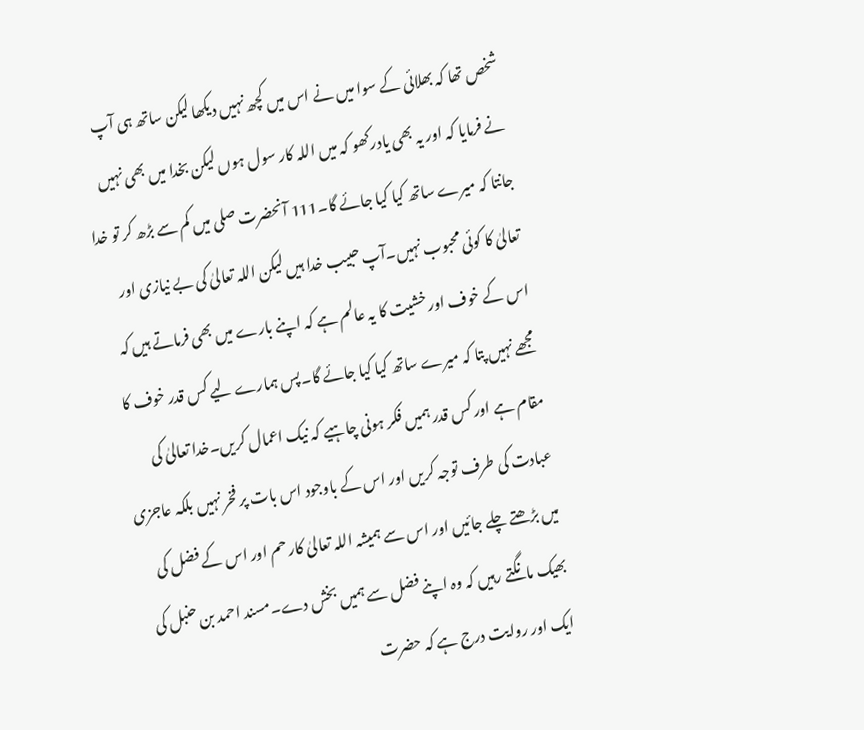شخص تھا کہ بھلائی کے سوا میں نے اس میں کچھ نہیں دیکھا لیکن ساتھ ہی آپ نے فرمایا کہ اور یہ بھی یادرکھو کہ میں اللہ کار سول ہوں لیکن بخدا میں بھی نہیں جانتا کہ میرے ساتھ کیا کیا جائے گا۔111 آنحضرت صلی میں کم سے بڑھ کر تو خدا تعالیٰ کا کوئی محبوب نہیں۔آپ حبیب خدا ہیں لیکن اللہ تعالیٰ کی بے نیازی اور اس کے خوف اور خشیت کا یہ عالم ہے کہ اپنے بارے میں بھی فرماتے ہیں کہ مجھے نہیں پتا کہ میرے ساتھ کیا کیا جائے گا۔پس ہمارے لیے کس قدر خوف کا مقام ہے اور کس قدر ہمیں فکر ہونی چاہیے کہ نیک اعمال کریں۔خدا تعالیٰ کی عبادت کی طرف توجہ کریں اور اس کے باوجود اس بات پر فخر نہیں بلکہ عاجزی میں بڑھتے چلے جائیں اور اس سے ہمیشہ اللہ تعالیٰ کار حم اور اس کے فضل کی بھیک مانگتے رہیں کہ وہ اپنے فضل سے ہمیں بخش دے۔مسند احمد بن حنبل کی ایک اور روایت درج ہے کہ حضرت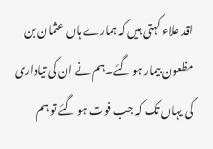اقد علاء کہتی ہیں کہ ہمارے ہاں عثمان بن مظعون بیمار ہو گئے۔ہم نے ان کی تیاداری کی یہاں تک کہ جب فوت ہو گئے تو ہم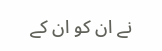نے ان کو ان کے